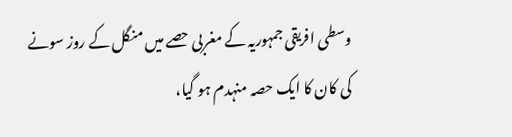وسطی افریقی جمہوریہ کے مغربی حصے میں منگل کے روز سونے کی کان کا ایک حصہ منہدم ہو گیا،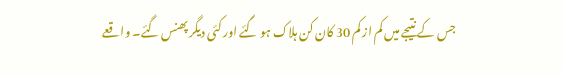جس کے نتیجے میں کم از کم 30 کان کن ہلاک ہو گئے اور کئی دیگر پھنس گئے۔ واقعے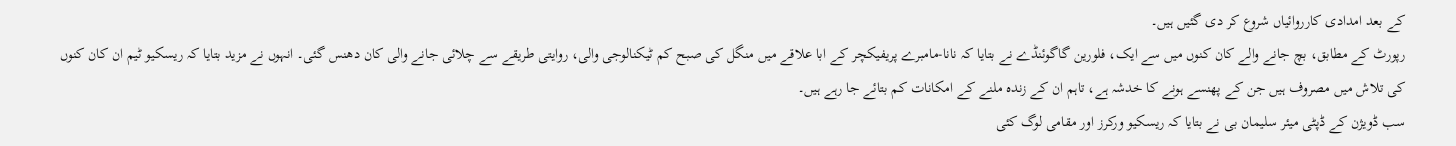کے بعد امدادی کارروائیاں شروع کر دی گئیں ہیں۔
رپورٹ کے مطابق، بچ جانے والے کان کنوں میں سے ایک، فلورین گاگوئنڈے نے بتایا کہ نانا-مامبرے پریفیکچر کے ابا علاقے میں منگل کی صبح کم ٹیکنالوجی والی، روایتی طریقے سے چلائی جانے والی کان دھنس گئی۔ انہوں نے مزید بتایا کہ ریسکیو ٹیم ان کان کنوں کی تلاش میں مصروف ہیں جن کے پھنسے ہونے کا خدشہ ہے، تاہم ان کے زندہ ملنے کے امکانات کم بتائے جا رہے ہیں۔
سب ڈویژن کے ڈپٹی میئر سلیمان بی نے بتایا کہ ریسکیو ورکرز اور مقامی لوگ کئی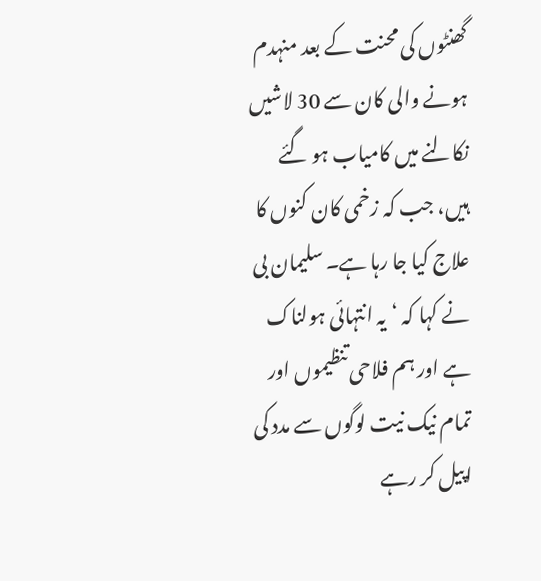گھنٹوں کی محنت کے بعد منہدم ہونے والی کان سے 30 لاشیں نکالنے میں کامیاب ہو گئے ہیں، جب کہ زخمی کان کنوں کا علاج کیا جا رہا ہے۔ سلیمان بی نے کہا کہ ‘یہ انتہائی ہولناک ہے اور ہم فلاحی تنظیموں اور تمام نیک نیت لوگوں سے مدد کی اپیل کر رہے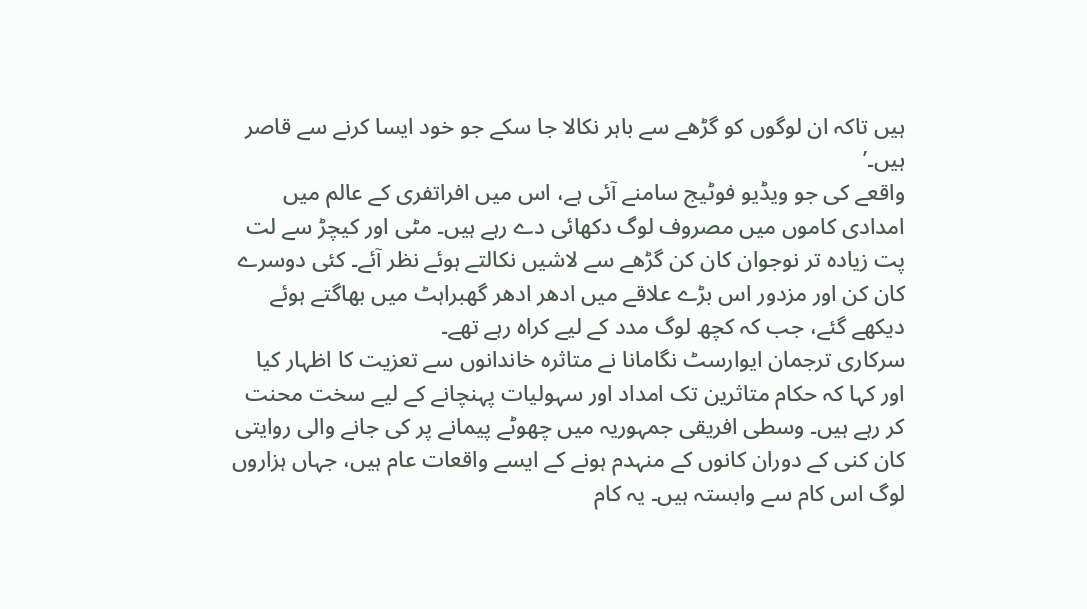ہیں تاکہ ان لوگوں کو گڑھے سے باہر نکالا جا سکے جو خود ایسا کرنے سے قاصر ہیں۔’
واقعے کی جو ویڈیو فوٹیج سامنے آئی ہے، اس میں افراتفری کے عالم میں امدادی کاموں میں مصروف لوگ دکھائی دے رہے ہیں۔ مٹی اور کیچڑ سے لت پت زیادہ تر نوجوان کان کن گڑھے سے لاشیں نکالتے ہوئے نظر آئے۔ کئی دوسرے کان کن اور مزدور اس بڑے علاقے میں ادھر ادھر گھبراہٹ میں بھاگتے ہوئے دیکھے گئے، جب کہ کچھ لوگ مدد کے لیے کراہ رہے تھے۔
سرکاری ترجمان ایوارسٹ نگامانا نے متاثرہ خاندانوں سے تعزیت کا اظہار کیا اور کہا کہ حکام متاثرین تک امداد اور سہولیات پہنچانے کے لیے سخت محنت کر رہے ہیں۔ وسطی افریقی جمہوریہ میں چھوٹے پیمانے پر کی جانے والی روایتی کان کنی کے دوران کانوں کے منہدم ہونے کے ایسے واقعات عام ہیں، جہاں ہزاروں لوگ اس کام سے وابستہ ہیں۔ یہ کام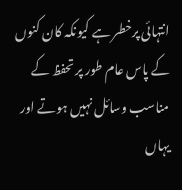انتہائی پرخطر ہے کیونکہ کان کنوں کے پاس عام طور پر تحفظ کے مناسب وسائل نہیں ہوتے اور یہاں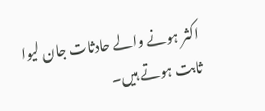اکثر ہونے والے حادثات جان لیوا ثابت ہوتے ہیں۔